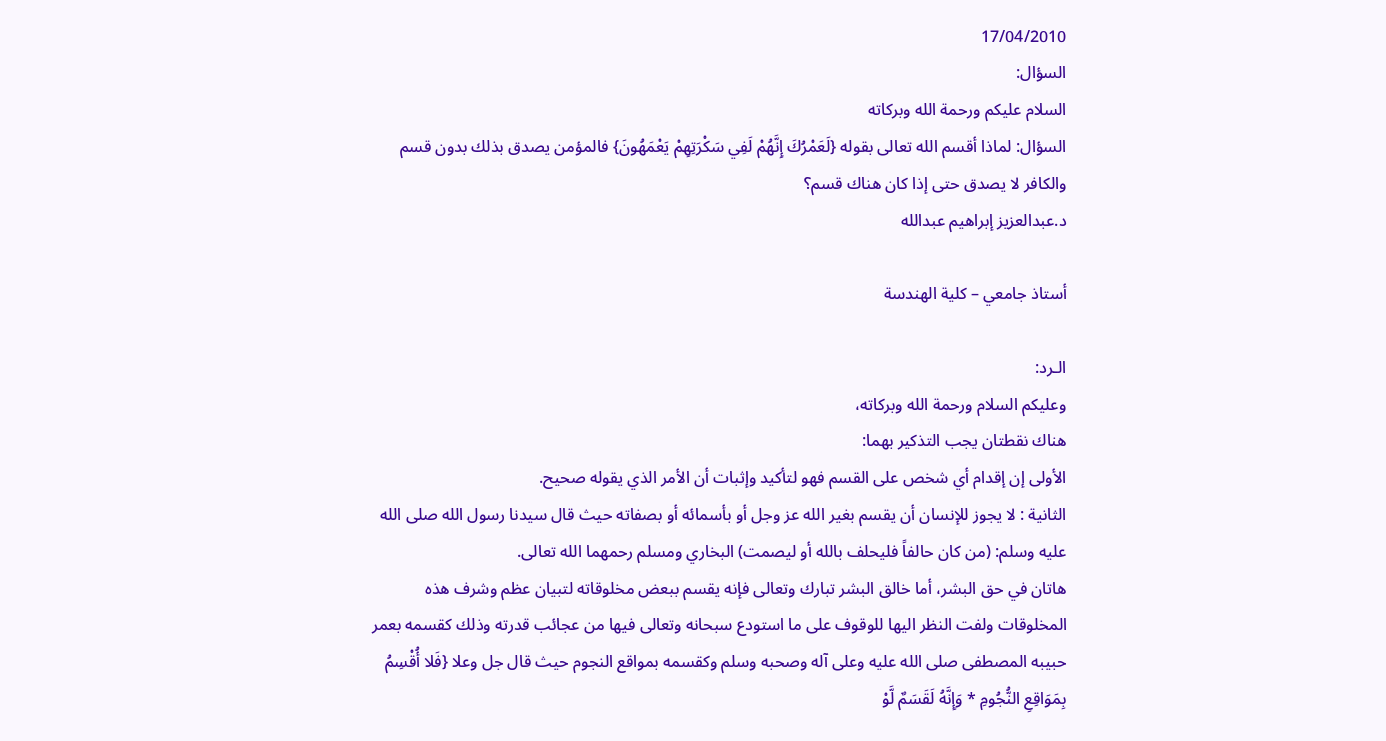17/04/2010
السؤال:
السلام عليكم ورحمة الله وبركاته
السؤال: لماذا أقسم الله تعالى بقوله {لَعَمْرُكَ إِنَّهُمْ لَفِي سَكْرَتِهِمْ يَعْمَهُونَ} فالمؤمن يصدق بذلك بدون قسم والكافر لا يصدق حتى إذا كان هناك قسم؟
د.عبدالعزيز إبراهيم عبدالله

أستاذ جامعي – كلية الهندسة

الـرد:
وعليكم السلام ورحمة الله وبركاته،
هناك نقطتان يجب التذكير بهما:
الأولى إن إقدام أي شخص على القسم فهو لتأكيد وإثبات أن الأمر الذي يقوله صحيح.
الثانية : لا يجوز للإنسان أن يقسم بغير الله عز وجل أو بأسمائه أو بصفاته حيث قال سيدنا رسول الله صلى الله عليه وسلم: (من كان حالفاً فليحلف بالله أو ليصمت) البخاري ومسلم رحمهما الله تعالى.
هاتان في حق البشر، أما خالق البشر تبارك وتعالى فإنه يقسم ببعض مخلوقاته لتبيان عظم وشرف هذه المخلوقات ولفت النظر اليها للوقوف على ما استودع سبحانه وتعالى فيها من عجائب قدرته وذلك كقسمه بعمر حبيبه المصطفى صلى الله عليه وعلى آله وصحبه وسلم وكقسمه بمواقع النجوم حيث قال جل وعلا {فَلا أُقْسِمُ بِمَوَاقِعِ النُّجُومِ * وَإِنَّهُ لَقَسَمٌ لَّوْ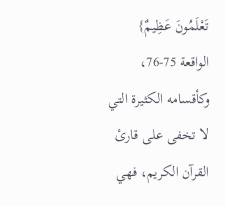تَعْلَمُونَ عَظِيمٌ} الواقعة 75-76، وكأقسامه الكثيرة التي لا تخفى على قارئ القرآن الكريم، فهي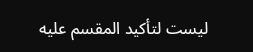ليست لتأكيد المقسم عليه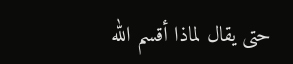حتى يقال لماذا أقسم الله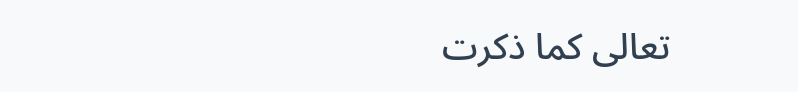تعالى كما ذكرت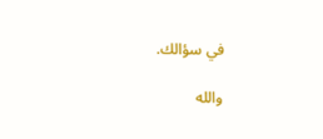في سؤالك.

والله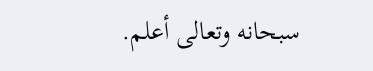سبحانه وتعالى أعلم.